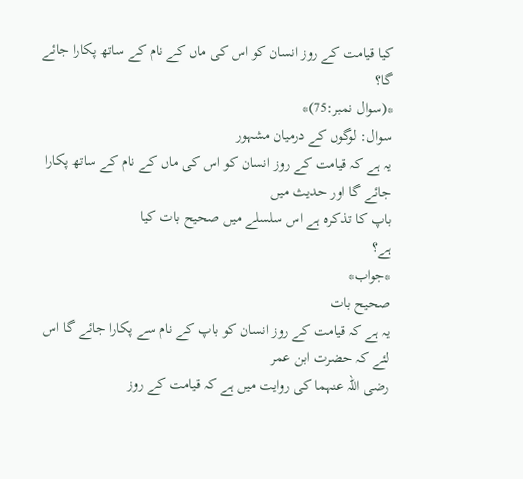کیا قیامت کے روز انسان کو اس کی ماں کے نام کے ساتھ پکارا جائے گا؟
*(سوال نمبر:75)*
سوال: لوگوں کے درمیان مشہور
یہ ہے کہ قیامت کے روز انسان کو اس کی ماں کے نام کے ساتھ پکارا جائے گا اور حدیث میں
باپ کا تذکرہ ہے اس سلسلے میں صحیح بات کیا
ہے؟
*جواب*
صحیح بات
یہ ہے کہ قیامت کے روز انسان کو باپ کے نام سے پکارا جائے گا اس لئے کہ حضرت ابن عمر
رضی اللہ عنہما کی روایت میں ہے کہ قیامت کے روز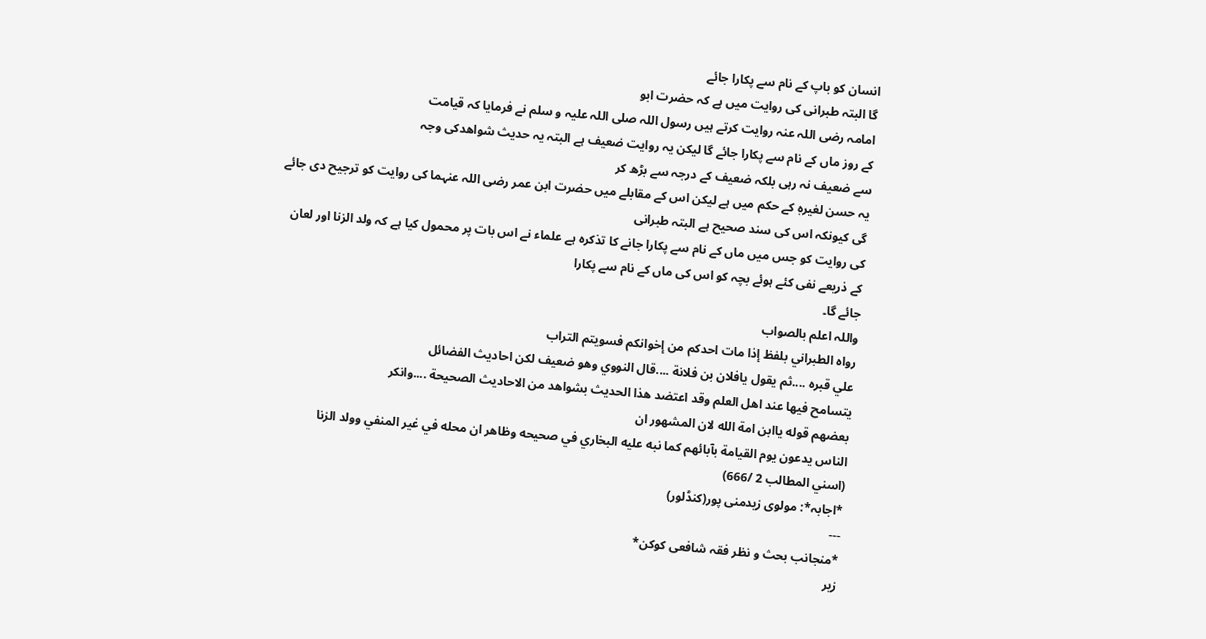انسان کو باپ کے نام سے پکارا جائے
گا البتہ طبرانی کی روایت میں ہے کہ حضرت ابو
امامہ رضی اللہ عنہ روایت کرتے ہیں رسول اللہ صلی اللہ علیہ و سلم نے فرمایا کہ قیامت
کے روز ماں کے نام سے پکارا جائے گا لیکن یہ روایت ضعیف ہے البتہ یہ حدیث شواھدکی وجہ
سے ضعیف نہ رہی بلکہ ضعیف کے درجہ سے بڑھ کر
یہ حسن لغیرہٖ کے حکم میں ہے لیکن اس کے مقابلے میں حضرت ابن عمر رضی اللہ عنہما کی روایت کو ترجیح دی جائے گی کیونکہ اس کی سند صحیح ہے البتہ طبرانی
کی روایت کو جس میں ماں کے نام سے پکارا جانے کا تذکرہ ہے علماء نے اس بات پر محمول کیا ہے کہ ولد الزنا اور لعان کے ذریعے نفی کئے ہوئے بچہ کو اس کی ماں کے نام سے پکارا
جائے گا۔
واللہ اعلم بالصواب
رواه الطبراني بلفظ إذا مات احدكم من إخوانكم فسويتم التراب
علي قبره ....ثم يقول يافلان بن فلانة ....قال النووي وهو ضعيف لكن احاديث الفضائل
يتسامح فيها عند اهل العلم وقد اعتضد هذا الحديث بشواهد من الاحاديث الصحيحة ....وانكر
بعضهم قوله ياابن امة الله لان المشهور ان
الناس يدعون يوم القيامة بآبائهم كما نبه عليه البخاري في صحيحه وظاهر ان محله في غير المنفي وولد الزنا
(اسني المطالب 2 /666)
*اجابہ*: مولوی زیدمنی پور(کنڈلور)
---
*منجانب بحث و نظر فقہ شافعی کوکن*
زیر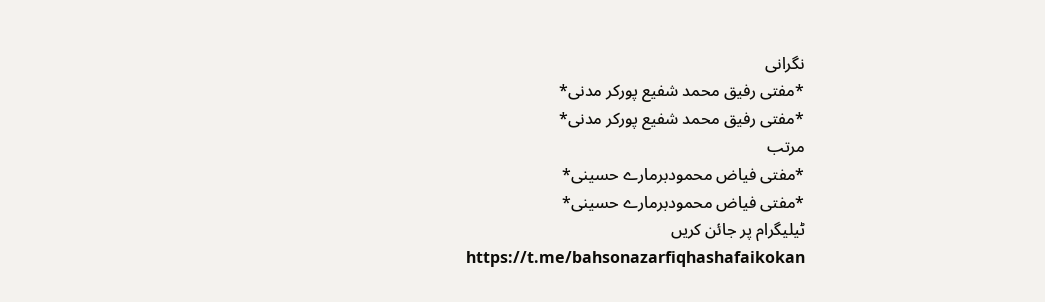نگرانی
*مفتی رفیق محمد شفیع پورکر مدنی*
*مفتی رفیق محمد شفیع پورکر مدنی*
مرتب
*مفتی فیاض محمودبرمارے حسینی*
*مفتی فیاض محمودبرمارے حسینی*
ٹیلیگرام پر جائن کریں
https://t.me/bahsonazarfiqhashafaikokan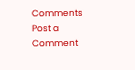Comments
Post a Comment